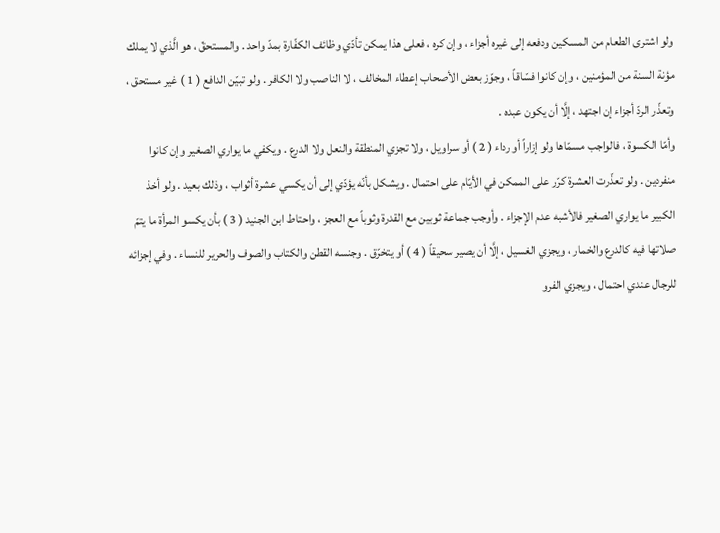ولو اشترى الطعام من المسكين ودفعه إلى غيره أجزاء ، وإن كره ، فعلى هذا يمكن تأدّي وظائف الكفّارة بمدّ واحد . والمستحقّ ، هو الَّذي لا يملك مؤنة السنة من المؤمنين ، وإن كانوا فسّاقاً ، وجوّز بعض الأصحاب إعطاء المخالف ، لا الناصب ولا الكافر . ولو تبيّن الدافع ( 1 ) غير مستحق ، وتعذّر الردّ أجزاء إن اجتهد ، إلَّا أن يكون عبده .
وأمّا الكسوة ، فالواجب مسمّاها ولو إزاراً أو رداء ( 2 ) أو سراويل ، ولا تجزي المنطقة والنعل ولا الدرع . ويكفي ما يواري الصغير وإن كانوا منفردين . ولو تعذّرت العشرة كرّر على الممكن في الأيّام على احتمال . ويشكل بأنّه يؤدّي إلى أن يكسي عشرة أثواب ، وذلك بعيد . ولو أخذ الكبير ما يواري الصغير فالأشبه عدم الإجزاء . وأوجب جماعة ثوبين مع القدرة وثوباً مع العجز ، واحتاط ابن الجنيد ( 3 ) بأن يكسو المرأة ما يتمّ صلاتها فيه كالدرع والخمار ، ويجزي الغسيل ، إلَّا أن يصير سحيقاً ( 4 ) أو يتخرّق . وجنسه القطن والكتاب والصوف والحرير للنساء . وفي إجزائه للرجال عندي احتمال ، ويجزي الفرو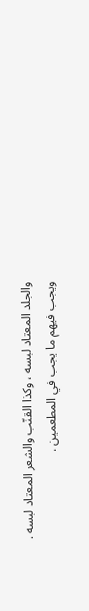والجلد المعتاد لبسه ، وكذا القنّب والشعر المعتاد لبسه . ويجب فيهم ما يجب في المطعمين .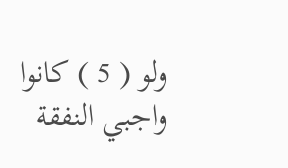ولو ( 5 ) كانوا واجبي النفقة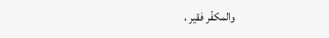والمكفّر فقير ،